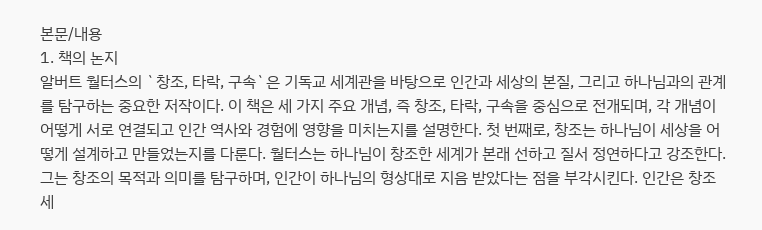본문/내용
1. 책의 논지
알버트 월터스의 `창조, 타락, 구속`은 기독교 세계관을 바탕으로 인간과 세상의 본질, 그리고 하나님과의 관계를 탐구하는 중요한 저작이다. 이 책은 세 가지 주요 개념, 즉 창조, 타락, 구속을 중심으로 전개되며, 각 개념이 어떻게 서로 연결되고 인간 역사와 경험에 영향을 미치는지를 설명한다. 첫 번째로, 창조는 하나님이 세상을 어떻게 설계하고 만들었는지를 다룬다. 월터스는 하나님이 창조한 세계가 본래 선하고 질서 정연하다고 강조한다. 그는 창조의 목적과 의미를 탐구하며, 인간이 하나님의 형상대로 지음 받았다는 점을 부각시킨다. 인간은 창조 세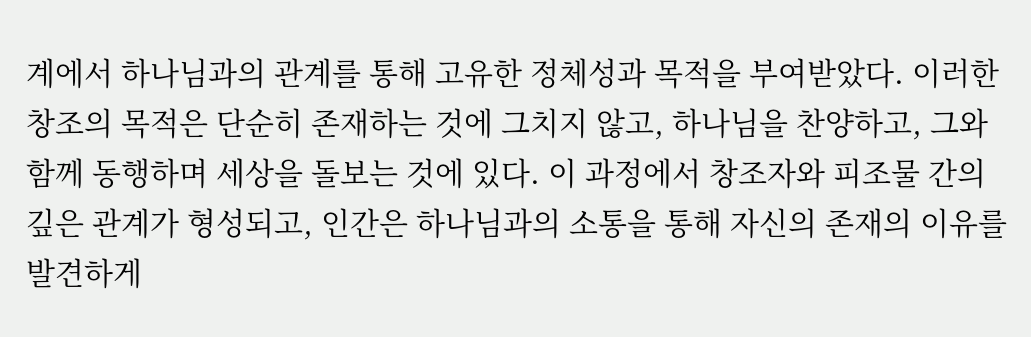계에서 하나님과의 관계를 통해 고유한 정체성과 목적을 부여받았다. 이러한 창조의 목적은 단순히 존재하는 것에 그치지 않고, 하나님을 찬양하고, 그와 함께 동행하며 세상을 돌보는 것에 있다. 이 과정에서 창조자와 피조물 간의 깊은 관계가 형성되고, 인간은 하나님과의 소통을 통해 자신의 존재의 이유를 발견하게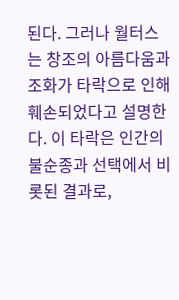된다. 그러나 월터스는 창조의 아름다움과 조화가 타락으로 인해 훼손되었다고 설명한다. 이 타락은 인간의 불순종과 선택에서 비롯된 결과로,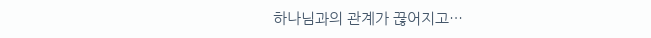하나님과의 관계가 끊어지고…